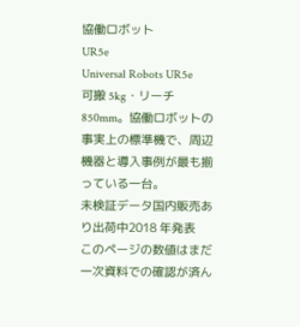協働ロボット
UR5e
Universal Robots UR5e
可搬 5kg・リーチ 850mm。協働ロボットの事実上の標準機で、周辺機器と導入事例が最も揃っている一台。
未検証データ国内販売あり出荷中2018 年発表
このページの数値はまだ一次資料での確認が済ん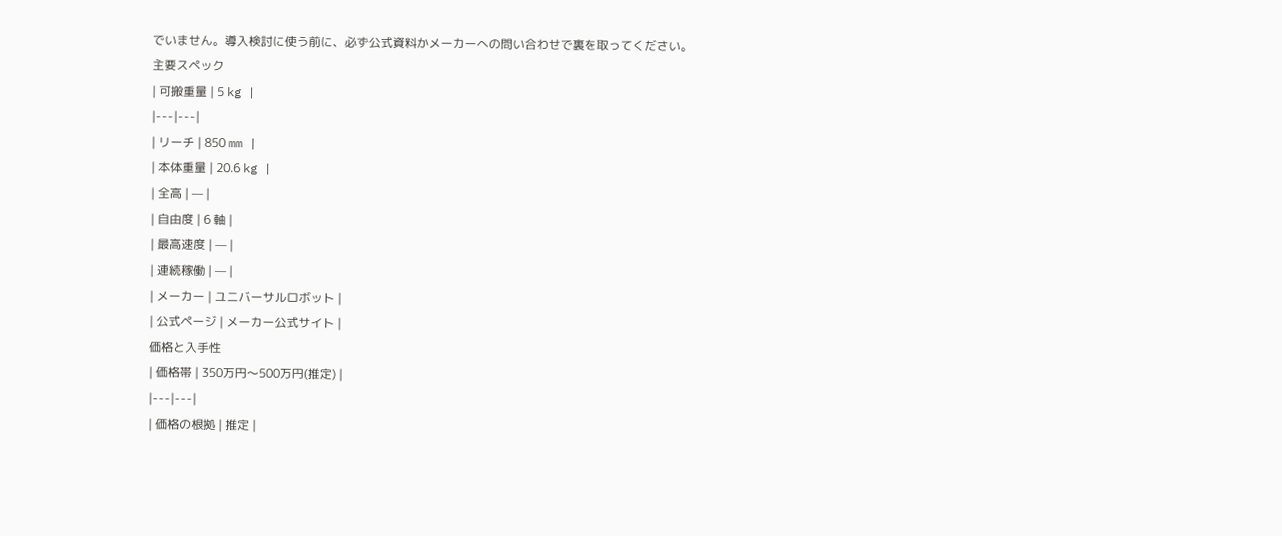でいません。導入検討に使う前に、必ず公式資料かメーカーへの問い合わせで裏を取ってください。
主要スペック
| 可搬重量 | 5 kg |
|---|---|
| リーチ | 850 mm |
| 本体重量 | 20.6 kg |
| 全高 | — |
| 自由度 | 6 軸 |
| 最高速度 | — |
| 連続稼働 | — |
| メーカー | ユニバーサルロボット |
| 公式ページ | メーカー公式サイト |
価格と入手性
| 価格帯 | 350万円〜500万円(推定) |
|---|---|
| 価格の根拠 | 推定 |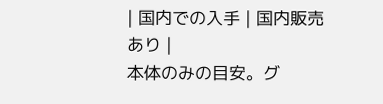| 国内での入手 | 国内販売あり |
本体のみの目安。グ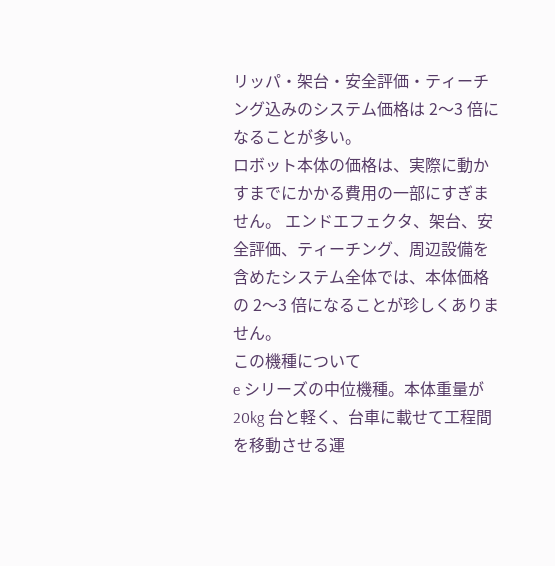リッパ・架台・安全評価・ティーチング込みのシステム価格は 2〜3 倍になることが多い。
ロボット本体の価格は、実際に動かすまでにかかる費用の一部にすぎません。 エンドエフェクタ、架台、安全評価、ティーチング、周辺設備を含めたシステム全体では、本体価格の 2〜3 倍になることが珍しくありません。
この機種について
e シリーズの中位機種。本体重量が 20kg 台と軽く、台車に載せて工程間を移動させる運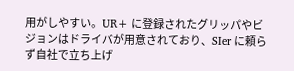用がしやすい。UR+ に登録されたグリッパやビジョンはドライバが用意されており、SIer に頼らず自社で立ち上げ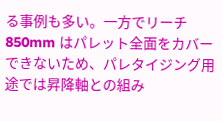る事例も多い。一方でリーチ 850mm はパレット全面をカバーできないため、パレタイジング用途では昇降軸との組み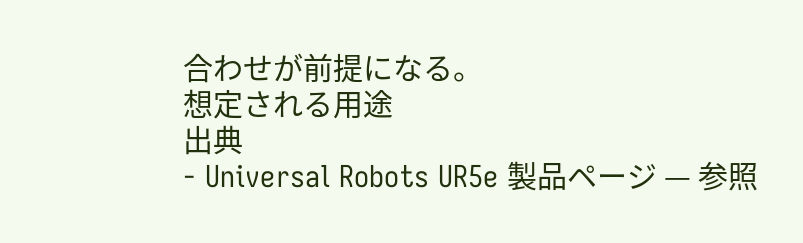合わせが前提になる。
想定される用途
出典
- Universal Robots UR5e 製品ページ — 参照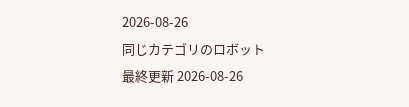2026-08-26
同じカテゴリのロボット
最終更新 2026-08-26